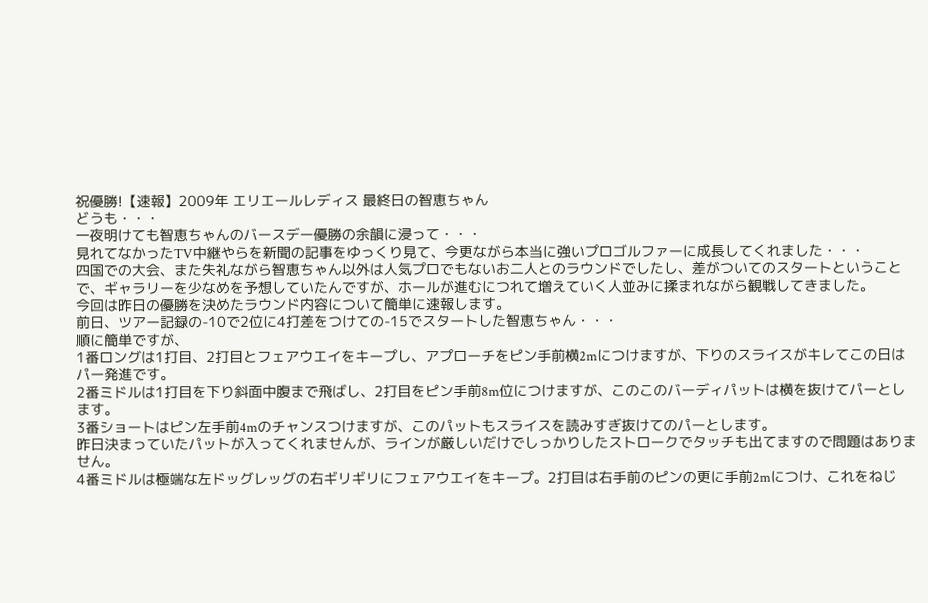祝優勝!【速報】2009年 エリエールレディス 最終日の智恵ちゃん
どうも・・・
一夜明けても智恵ちゃんのバースデー優勝の余韻に浸って・・・
見れてなかったTV中継やらを新聞の記事をゆっくり見て、今更ながら本当に強いプロゴルファーに成長してくれました・・・
四国での大会、また失礼ながら智恵ちゃん以外は人気プロでもないお二人とのラウンドでしたし、差がついてのスタートということで、ギャラリーを少なめを予想していたんですが、ホールが進むにつれて増えていく人並みに揉まれながら観戦してきました。
今回は昨日の優勝を決めたラウンド内容について簡単に速報します。
前日、ツアー記録の-10で2位に4打差をつけての-15でスタートした智恵ちゃん・・・
順に簡単ですが、
1番ロングは1打目、2打目とフェアウエイをキープし、アプローチをピン手前横2mにつけますが、下りのスライスがキレてこの日はパー発進です。
2番ミドルは1打目を下り斜面中腹まで飛ばし、2打目をピン手前8m位につけますが、このこのバーディパットは横を抜けてパーとします。
3番ショートはピン左手前4mのチャンスつけますが、このパットもスライスを読みすぎ抜けてのパーとします。
昨日決まっていたパットが入ってくれませんが、ラインが厳しいだけでしっかりしたストロークでタッチも出てますので問題はありません。
4番ミドルは極端な左ドッグレッグの右ギリギリにフェアウエイをキープ。2打目は右手前のピンの更に手前2mにつけ、これをねじ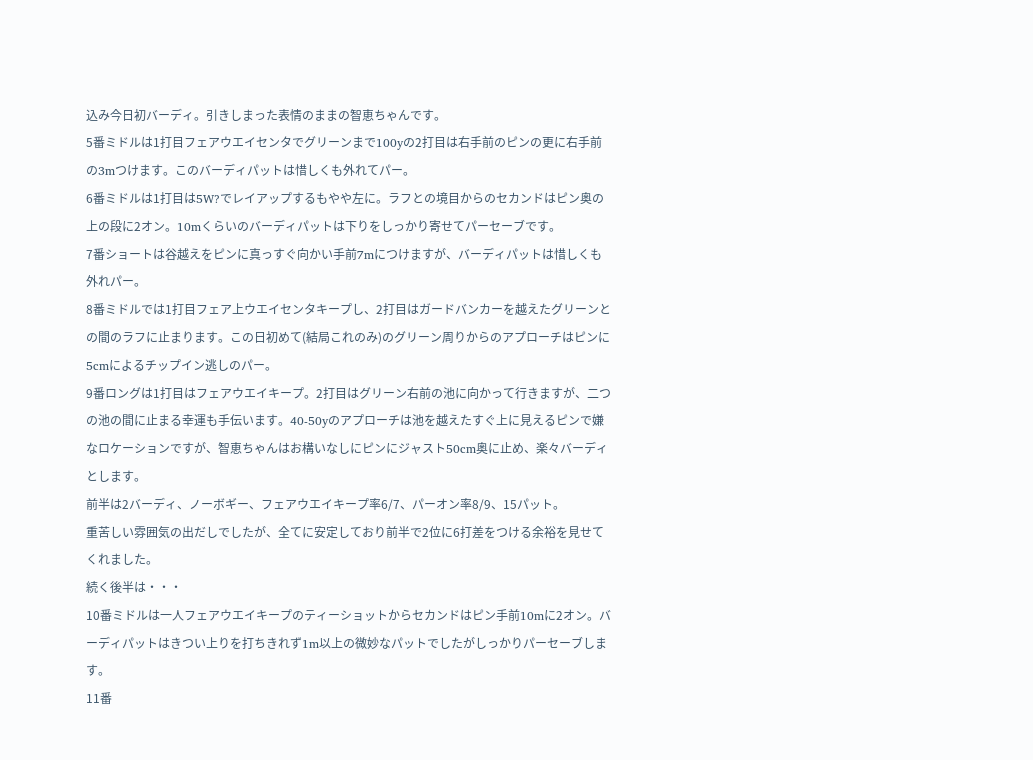込み今日初バーディ。引きしまった表情のままの智恵ちゃんです。
5番ミドルは1打目フェアウエイセンタでグリーンまで100yの2打目は右手前のピンの更に右手前の3mつけます。このバーディパットは惜しくも外れてパー。
6番ミドルは1打目は5W?でレイアップするもやや左に。ラフとの境目からのセカンドはピン奥の上の段に2オン。10mくらいのバーディパットは下りをしっかり寄せてパーセーブです。
7番ショートは谷越えをピンに真っすぐ向かい手前7mにつけますが、バーディパットは惜しくも外れパー。
8番ミドルでは1打目フェア上ウエイセンタキープし、2打目はガードバンカーを越えたグリーンとの間のラフに止まります。この日初めて(結局これのみ)のグリーン周りからのアプローチはピンに5cmによるチップイン逃しのパー。
9番ロングは1打目はフェアウエイキープ。2打目はグリーン右前の池に向かって行きますが、二つの池の間に止まる幸運も手伝います。40-50yのアプローチは池を越えたすぐ上に見えるピンで嫌なロケーションですが、智恵ちゃんはお構いなしにピンにジャスト50cm奥に止め、楽々バーディとします。
前半は2バーディ、ノーボギー、フェアウエイキープ率6/7、パーオン率8/9、15パット。
重苦しい雰囲気の出だしでしたが、全てに安定しており前半で2位に6打差をつける余裕を見せてくれました。
続く後半は・・・
10番ミドルは一人フェアウエイキープのティーショットからセカンドはピン手前10mに2オン。バーディパットはきつい上りを打ちきれず1m以上の微妙なパットでしたがしっかりパーセーブします。
11番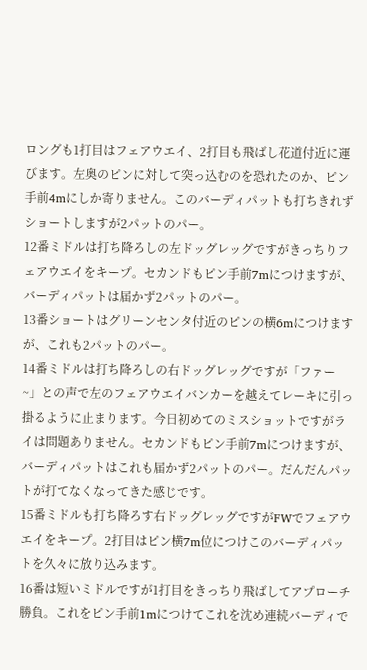ロングも1打目はフェアウエイ、2打目も飛ばし花道付近に運びます。左奥のピンに対して突っ込むのを恐れたのか、ピン手前4mにしか寄りません。このバーディパットも打ちきれずショートしますが2パットのパー。
12番ミドルは打ち降ろしの左ドッグレッグですがきっちりフェアウエイをキープ。セカンドもピン手前7mにつけますが、バーディパットは届かず2パットのパー。
13番ショートはグリーンセンタ付近のピンの横6mにつけますが、これも2パットのパー。
14番ミドルは打ち降ろしの右ドッグレッグですが「ファー~」との声で左のフェアウエイバンカーを越えてレーキに引っ掛るように止まります。今日初めてのミスショットですがライは問題ありません。セカンドもピン手前7mにつけますが、バーディパットはこれも届かず2パットのパー。だんだんパットが打てなくなってきた感じです。
15番ミドルも打ち降ろす右ドッグレッグですがFWでフェアウエイをキープ。2打目はピン横7m位につけこのバーディパットを久々に放り込みます。
16番は短いミドルですが1打目をきっちり飛ばしてアプローチ勝負。これをピン手前1mにつけてこれを沈め連続バーディで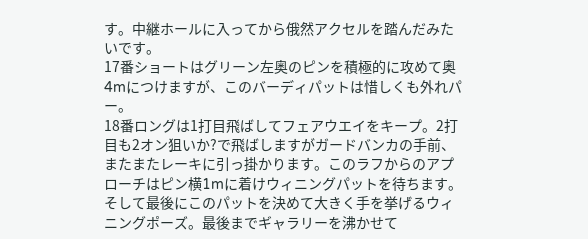す。中継ホールに入ってから俄然アクセルを踏んだみたいです。
17番ショートはグリーン左奥のピンを積極的に攻めて奥4mにつけますが、このバーディパットは惜しくも外れパー。
18番ロングは1打目飛ばしてフェアウエイをキープ。2打目も2オン狙いか?で飛ばしますがガードバンカの手前、またまたレーキに引っ掛かります。このラフからのアプローチはピン横1mに着けウィニングパットを待ちます。
そして最後にこのパットを決めて大きく手を挙げるウィニングポーズ。最後までギャラリーを沸かせて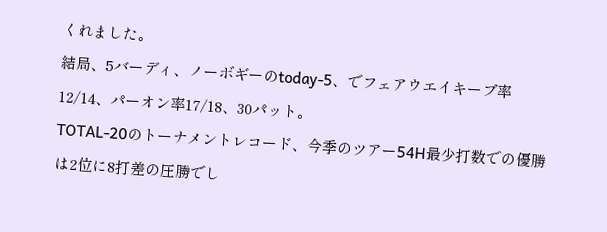くれました。
結局、5バーディ、ノーボギーのtoday-5、でフェアウエイキープ率12/14、パーオン率17/18、30パット。
TOTAL-20のトーナメントレコード、今季のツアー54H最少打数での優勝は2位に8打差の圧勝でし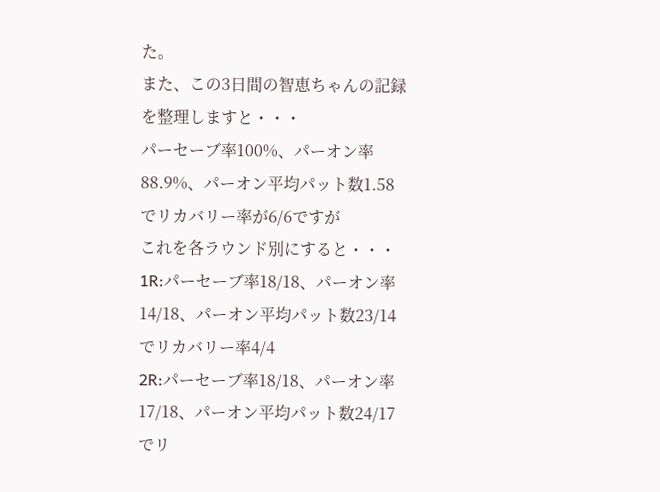た。
また、この3日間の智恵ちゃんの記録を整理しますと・・・
パーセーブ率100%、パーオン率88.9%、パーオン平均パット数1.58でリカバリー率が6/6ですが
これを各ラウンド別にすると・・・
1R:パーセーブ率18/18、パーオン率14/18、パーオン平均パット数23/14でリカバリー率4/4
2R:パーセーブ率18/18、パーオン率17/18、パーオン平均パット数24/17でリ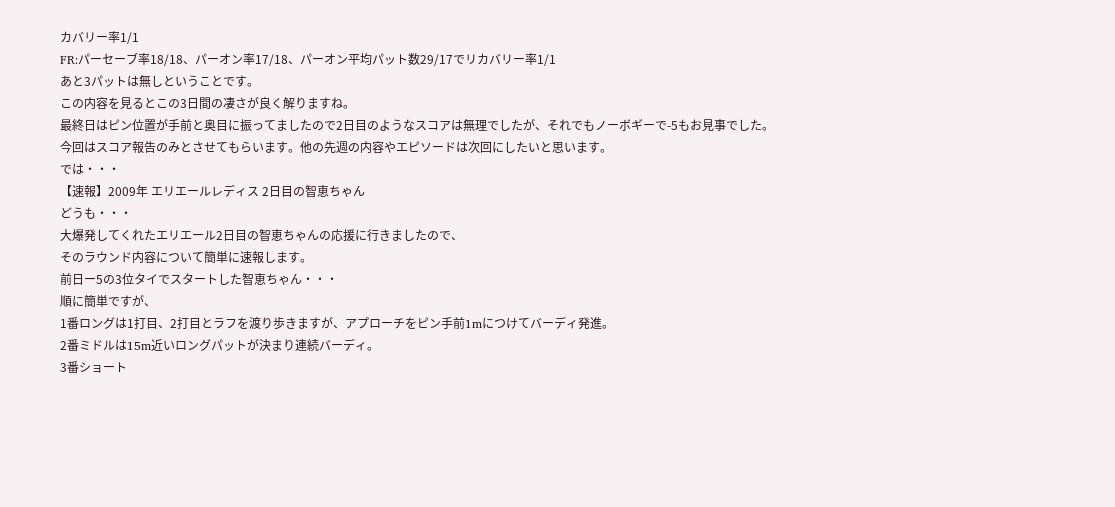カバリー率1/1
FR:パーセーブ率18/18、パーオン率17/18、パーオン平均パット数29/17でリカバリー率1/1
あと3パットは無しということです。
この内容を見るとこの3日間の凄さが良く解りますね。
最終日はピン位置が手前と奥目に振ってましたので2日目のようなスコアは無理でしたが、それでもノーボギーで-5もお見事でした。
今回はスコア報告のみとさせてもらいます。他の先週の内容やエピソードは次回にしたいと思います。
では・・・
【速報】2009年 エリエールレディス 2日目の智恵ちゃん
どうも・・・
大爆発してくれたエリエール2日目の智恵ちゃんの応援に行きましたので、
そのラウンド内容について簡単に速報します。
前日ー5の3位タイでスタートした智恵ちゃん・・・
順に簡単ですが、
1番ロングは1打目、2打目とラフを渡り歩きますが、アプローチをピン手前1mにつけてバーディ発進。
2番ミドルは15m近いロングパットが決まり連続バーディ。
3番ショート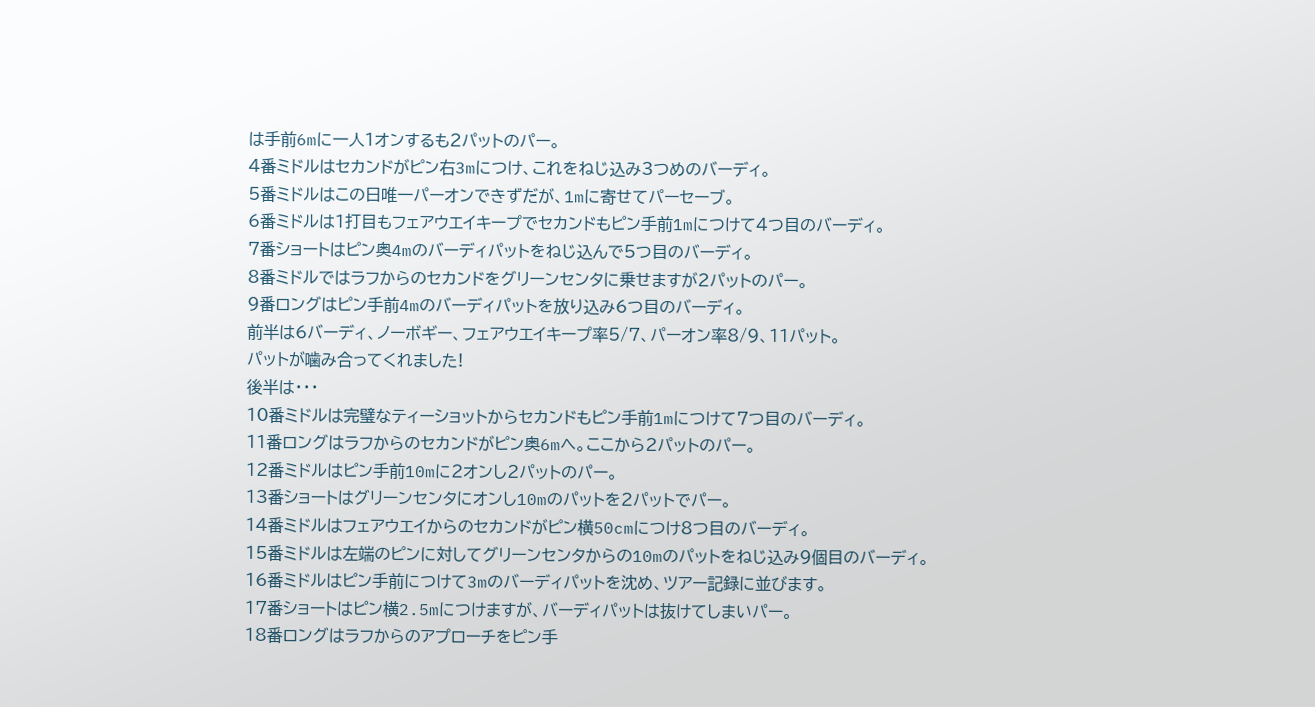は手前6mに一人1オンするも2パットのパー。
4番ミドルはセカンドがピン右3mにつけ、これをねじ込み3つめのバーディ。
5番ミドルはこの日唯一パーオンできずだが、1mに寄せてパーセーブ。
6番ミドルは1打目もフェアウエイキープでセカンドもピン手前1mにつけて4つ目のバーディ。
7番ショートはピン奥4mのバーディパットをねじ込んで5つ目のバーディ。
8番ミドルではラフからのセカンドをグリーンセンタに乗せますが2パットのパー。
9番ロングはピン手前4mのバーディパットを放り込み6つ目のバーディ。
前半は6バーディ、ノーボギー、フェアウエイキープ率5/7、パーオン率8/9、11パット。
パットが噛み合ってくれました!
後半は・・・
10番ミドルは完璧なティーショットからセカンドもピン手前1mにつけて7つ目のバーディ。
11番ロングはラフからのセカンドがピン奥6mへ。ここから2パットのパー。
12番ミドルはピン手前10mに2オンし2パットのパー。
13番ショートはグリーンセンタにオンし10mのパットを2パットでパー。
14番ミドルはフェアウエイからのセカンドがピン横50cmにつけ8つ目のバーディ。
15番ミドルは左端のピンに対してグリーンセンタからの10mのパットをねじ込み9個目のバーディ。
16番ミドルはピン手前につけて3mのバーディパットを沈め、ツアー記録に並びます。
17番ショートはピン横2.5mにつけますが、バーディパットは抜けてしまいパー。
18番ロングはラフからのアプローチをピン手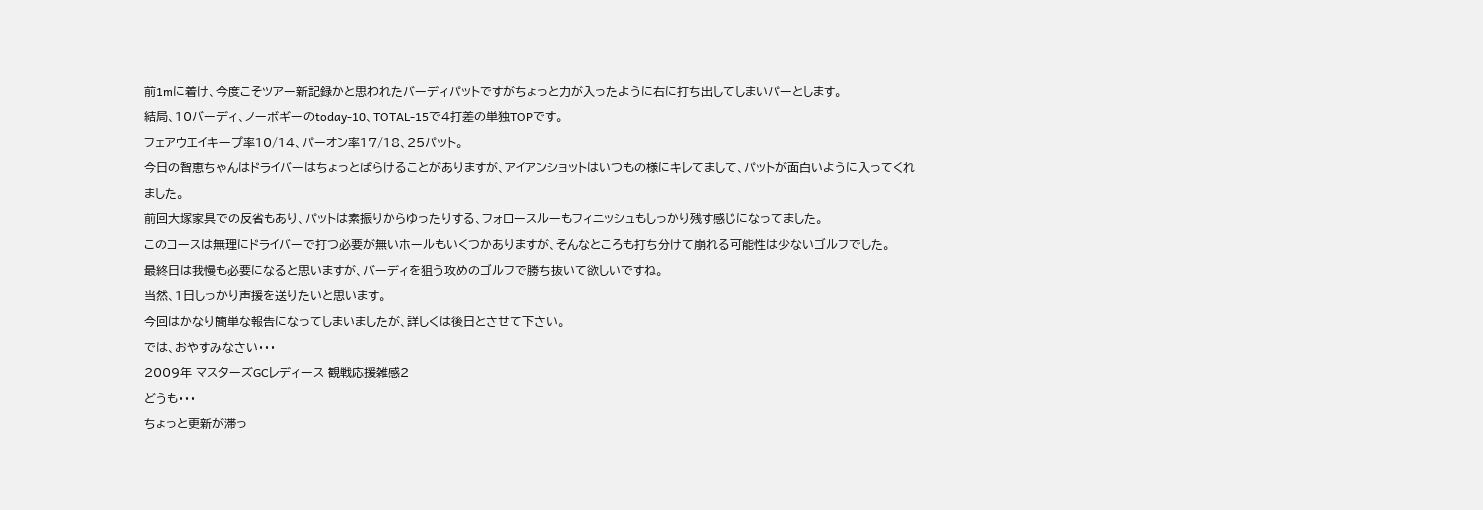前1mに着け、今度こそツアー新記録かと思われたバーディパットですがちょっと力が入ったように右に打ち出してしまいパーとします。
結局、10バーディ、ノーボギーのtoday-10、TOTAL-15で4打差の単独TOPです。
フェアウエイキープ率10/14、パーオン率17/18、25パット。
今日の智恵ちゃんはドライバーはちょっとばらけることがありますが、アイアンショットはいつもの様にキレてまして、パットが面白いように入ってくれました。
前回大塚家具での反省もあり、パットは素振りからゆったりする、フォロースルーもフィニッシュもしっかり残す感じになってました。
このコースは無理にドライバーで打つ必要が無いホールもいくつかありますが、そんなところも打ち分けて崩れる可能性は少ないゴルフでした。
最終日は我慢も必要になると思いますが、バーディを狙う攻めのゴルフで勝ち抜いて欲しいですね。
当然、1日しっかり声援を送りたいと思います。
今回はかなり簡単な報告になってしまいましたが、詳しくは後日とさせて下さい。
では、おやすみなさい・・・
2009年 マスターズGCレディース 観戦応援雑感2
どうも・・・
ちょっと更新が滞っ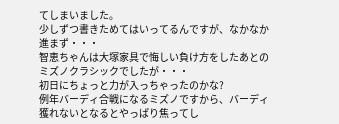てしまいました。
少しずつ書きためてはいってるんですが、なかなか進まず・・・
智恵ちゃんは大塚家具で悔しい負け方をしたあとのミズノクラシックでしたが・・・
初日にちょっと力が入っちゃったのかな?
例年バーディ合戦になるミズノですから、バーディ獲れないとなるとやっぱり焦ってし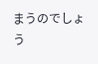まうのでしょう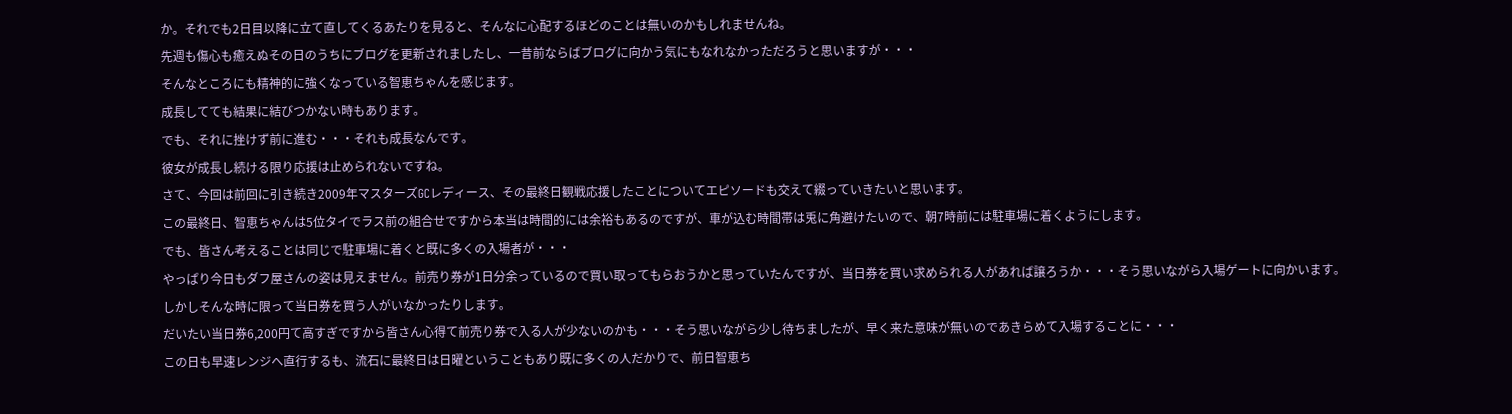か。それでも2日目以降に立て直してくるあたりを見ると、そんなに心配するほどのことは無いのかもしれませんね。
先週も傷心も癒えぬその日のうちにブログを更新されましたし、一昔前ならばブログに向かう気にもなれなかっただろうと思いますが・・・
そんなところにも精神的に強くなっている智恵ちゃんを感じます。
成長してても結果に結びつかない時もあります。
でも、それに挫けず前に進む・・・それも成長なんです。
彼女が成長し続ける限り応援は止められないですね。
さて、今回は前回に引き続き2009年マスターズGCレディース、その最終日観戦応援したことについてエピソードも交えて綴っていきたいと思います。
この最終日、智恵ちゃんは5位タイでラス前の組合せですから本当は時間的には余裕もあるのですが、車が込む時間帯は兎に角避けたいので、朝7時前には駐車場に着くようにします。
でも、皆さん考えることは同じで駐車場に着くと既に多くの入場者が・・・
やっぱり今日もダフ屋さんの姿は見えません。前売り券が1日分余っているので買い取ってもらおうかと思っていたんですが、当日券を買い求められる人があれば譲ろうか・・・そう思いながら入場ゲートに向かいます。
しかしそんな時に限って当日券を買う人がいなかったりします。
だいたい当日券6,200円て高すぎですから皆さん心得て前売り券で入る人が少ないのかも・・・そう思いながら少し待ちましたが、早く来た意味が無いのであきらめて入場することに・・・
この日も早速レンジへ直行するも、流石に最終日は日曜ということもあり既に多くの人だかりで、前日智恵ち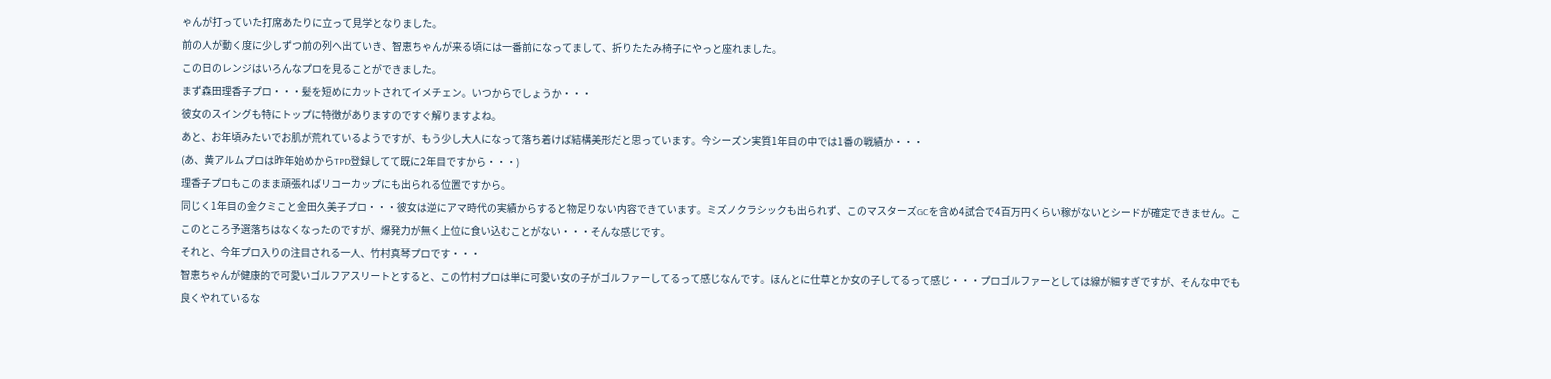ゃんが打っていた打席あたりに立って見学となりました。
前の人が動く度に少しずつ前の列へ出ていき、智恵ちゃんが来る頃には一番前になってまして、折りたたみ椅子にやっと座れました。
この日のレンジはいろんなプロを見ることができました。
まず森田理香子プロ・・・髪を短めにカットされてイメチェン。いつからでしょうか・・・
彼女のスイングも特にトップに特徴がありますのですぐ解りますよね。
あと、お年頃みたいでお肌が荒れているようですが、もう少し大人になって落ち着けば結構美形だと思っています。今シーズン実質1年目の中では1番の戦績か・・・
(あ、黄アルムプロは昨年始めからTPD登録してて既に2年目ですから・・・)
理香子プロもこのまま頑張ればリコーカップにも出られる位置ですから。
同じく1年目の金クミこと金田久美子プロ・・・彼女は逆にアマ時代の実績からすると物足りない内容できています。ミズノクラシックも出られず、このマスターズGCを含め4試合で4百万円くらい稼がないとシードが確定できません。ここのところ予選落ちはなくなったのですが、爆発力が無く上位に食い込むことがない・・・そんな感じです。
それと、今年プロ入りの注目される一人、竹村真琴プロです・・・
智恵ちゃんが健康的で可愛いゴルフアスリートとすると、この竹村プロは単に可愛い女の子がゴルファーしてるって感じなんです。ほんとに仕草とか女の子してるって感じ・・・プロゴルファーとしては線が細すぎですが、そんな中でも良くやれているな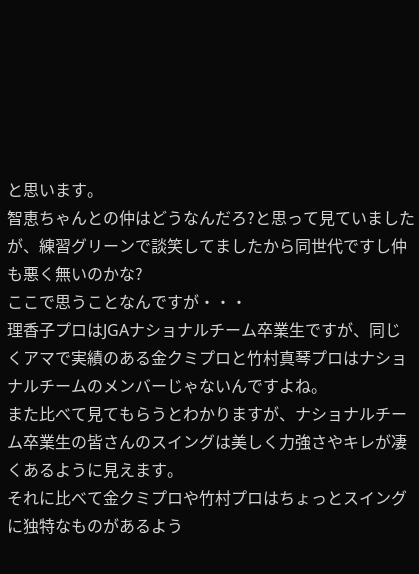と思います。
智恵ちゃんとの仲はどうなんだろ?と思って見ていましたが、練習グリーンで談笑してましたから同世代ですし仲も悪く無いのかな?
ここで思うことなんですが・・・
理香子プロはJGAナショナルチーム卒業生ですが、同じくアマで実績のある金クミプロと竹村真琴プロはナショナルチームのメンバーじゃないんですよね。
また比べて見てもらうとわかりますが、ナショナルチーム卒業生の皆さんのスイングは美しく力強さやキレが凄くあるように見えます。
それに比べて金クミプロや竹村プロはちょっとスイングに独特なものがあるよう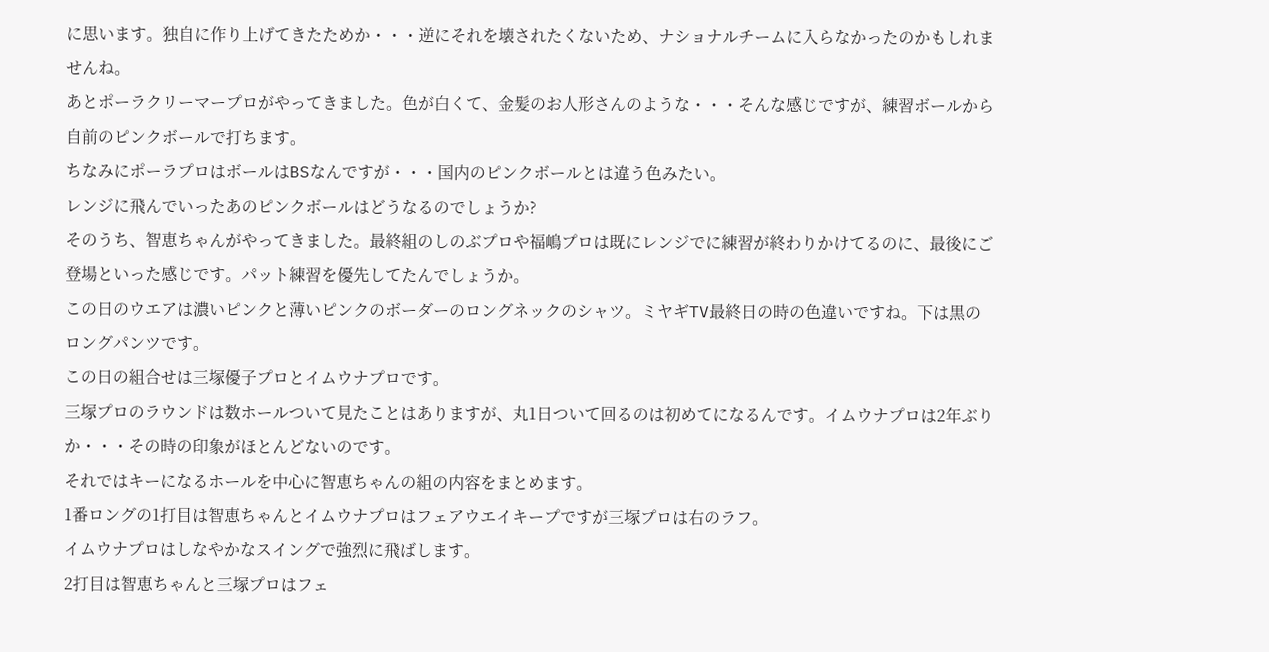に思います。独自に作り上げてきたためか・・・逆にそれを壊されたくないため、ナショナルチームに入らなかったのかもしれませんね。
あとポーラクリーマープロがやってきました。色が白くて、金髪のお人形さんのような・・・そんな感じですが、練習ボールから自前のピンクボールで打ちます。
ちなみにポーラプロはボールはBSなんですが・・・国内のピンクボールとは違う色みたい。
レンジに飛んでいったあのピンクボールはどうなるのでしょうか?
そのうち、智恵ちゃんがやってきました。最終組のしのぶプロや福嶋プロは既にレンジでに練習が終わりかけてるのに、最後にご登場といった感じです。パット練習を優先してたんでしょうか。
この日のウエアは濃いピンクと薄いピンクのボーダーのロングネックのシャツ。ミヤギTV最終日の時の色違いですね。下は黒のロングパンツです。
この日の組合せは三塚優子プロとイムウナプロです。
三塚プロのラウンドは数ホールついて見たことはありますが、丸1日ついて回るのは初めてになるんです。イムウナプロは2年ぶりか・・・その時の印象がほとんどないのです。
それではキーになるホールを中心に智恵ちゃんの組の内容をまとめます。
1番ロングの1打目は智恵ちゃんとイムウナプロはフェアウエイキープですが三塚プロは右のラフ。
イムウナプロはしなやかなスイングで強烈に飛ばします。
2打目は智恵ちゃんと三塚プロはフェ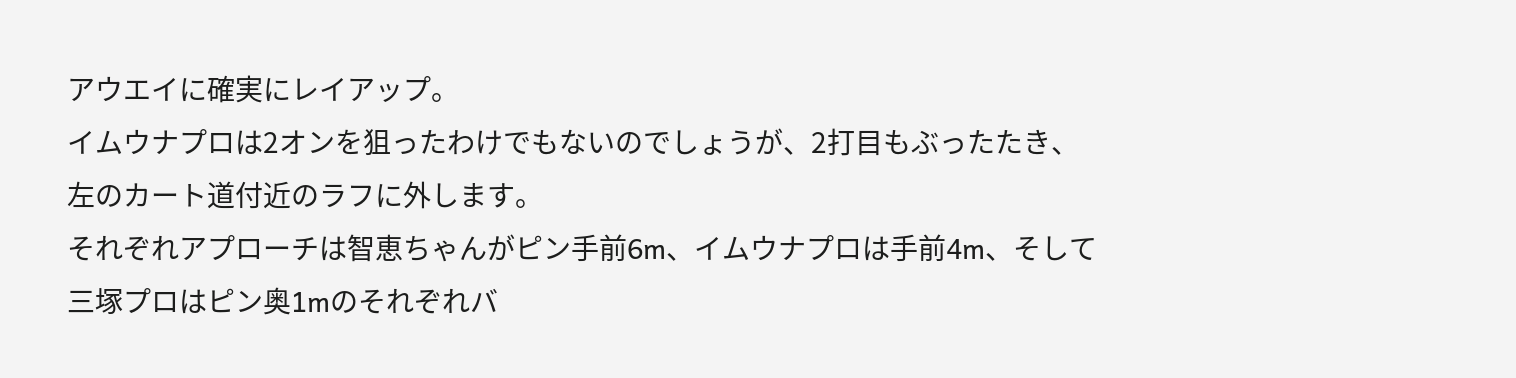アウエイに確実にレイアップ。
イムウナプロは2オンを狙ったわけでもないのでしょうが、2打目もぶったたき、左のカート道付近のラフに外します。
それぞれアプローチは智恵ちゃんがピン手前6m、イムウナプロは手前4m、そして三塚プロはピン奥1mのそれぞれバ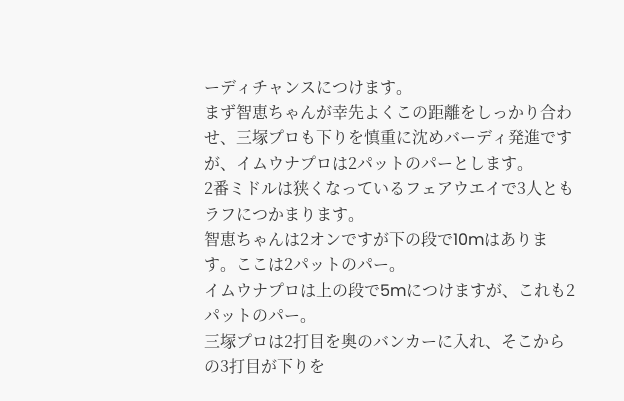ーディチャンスにつけます。
まず智恵ちゃんが幸先よくこの距離をしっかり合わせ、三塚プロも下りを慎重に沈めバーディ発進ですが、イムウナプロは2パットのパーとします。
2番ミドルは狭くなっているフェアウエイで3人ともラフにつかまります。
智恵ちゃんは2オンですが下の段で10mはあります。ここは2パットのパー。
イムウナプロは上の段で5mにつけますが、これも2パットのパー。
三塚プロは2打目を奥のバンカーに入れ、そこからの3打目が下りを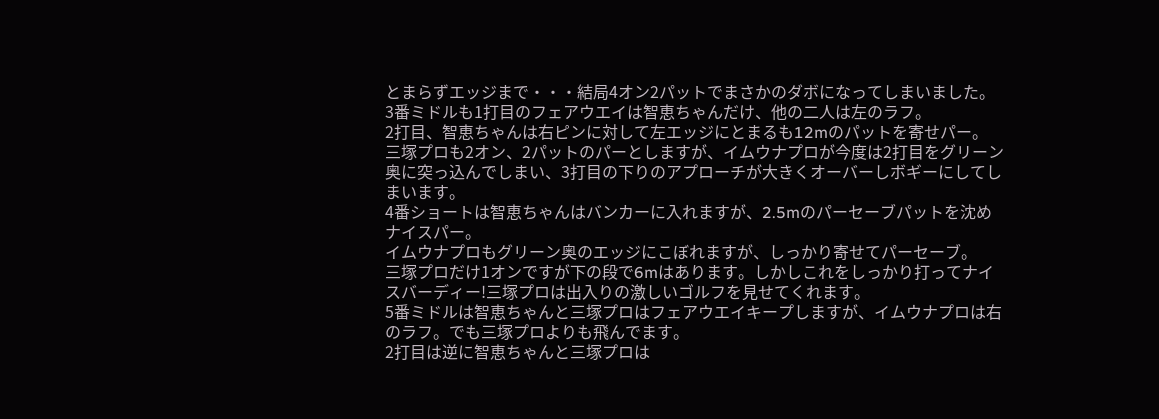とまらずエッジまで・・・結局4オン2パットでまさかのダボになってしまいました。
3番ミドルも1打目のフェアウエイは智恵ちゃんだけ、他の二人は左のラフ。
2打目、智恵ちゃんは右ピンに対して左エッジにとまるも12mのパットを寄せパー。
三塚プロも2オン、2パットのパーとしますが、イムウナプロが今度は2打目をグリーン奥に突っ込んでしまい、3打目の下りのアプローチが大きくオーバーしボギーにしてしまいます。
4番ショートは智恵ちゃんはバンカーに入れますが、2.5mのパーセーブパットを沈めナイスパー。
イムウナプロもグリーン奥のエッジにこぼれますが、しっかり寄せてパーセーブ。
三塚プロだけ1オンですが下の段で6mはあります。しかしこれをしっかり打ってナイスバーディー!三塚プロは出入りの激しいゴルフを見せてくれます。
5番ミドルは智恵ちゃんと三塚プロはフェアウエイキープしますが、イムウナプロは右のラフ。でも三塚プロよりも飛んでます。
2打目は逆に智恵ちゃんと三塚プロは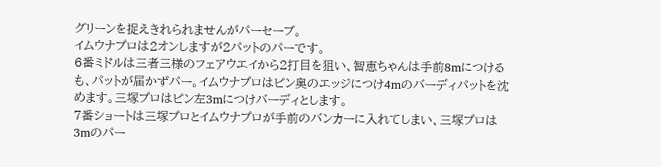グリーンを捉えきれられませんがパーセーブ。
イムウナプロは2オンしますが2パットのパーです。
6番ミドルは三者三様のフェアウエイから2打目を狙い、智恵ちゃんは手前8mにつけるも、パットが届かずパー。イムウナプロはピン奥のエッジにつけ4mのバーディパットを沈めます。三塚プロはピン左3mにつけバーディとします。
7番ショートは三塚プロとイムウナプロが手前のバンカーに入れてしまい、三塚プロは3mのパー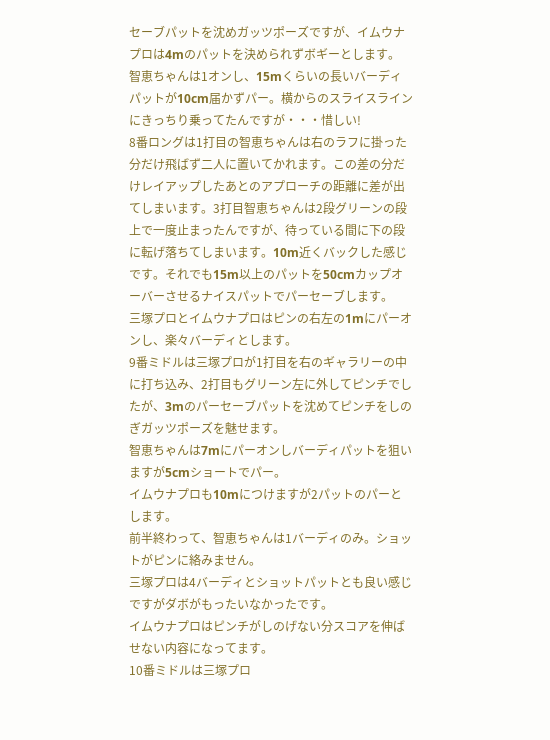セーブパットを沈めガッツポーズですが、イムウナプロは4mのパットを決められずボギーとします。
智恵ちゃんは1オンし、15mくらいの長いバーディパットが10cm届かずパー。横からのスライスラインにきっちり乗ってたんですが・・・惜しい!
8番ロングは1打目の智恵ちゃんは右のラフに掛った分だけ飛ばず二人に置いてかれます。この差の分だけレイアップしたあとのアプローチの距離に差が出てしまいます。3打目智恵ちゃんは2段グリーンの段上で一度止まったんですが、待っている間に下の段に転げ落ちてしまいます。10m近くバックした感じです。それでも15m以上のパットを50cmカップオーバーさせるナイスパットでパーセーブします。
三塚プロとイムウナプロはピンの右左の1mにパーオンし、楽々バーディとします。
9番ミドルは三塚プロが1打目を右のギャラリーの中に打ち込み、2打目もグリーン左に外してピンチでしたが、3mのパーセーブパットを沈めてピンチをしのぎガッツポーズを魅せます。
智恵ちゃんは7mにパーオンしバーディパットを狙いますが5cmショートでパー。
イムウナプロも10mにつけますが2パットのパーとします。
前半終わって、智恵ちゃんは1バーディのみ。ショットがピンに絡みません。
三塚プロは4バーディとショットパットとも良い感じですがダボがもったいなかったです。
イムウナプロはピンチがしのげない分スコアを伸ばせない内容になってます。
10番ミドルは三塚プロ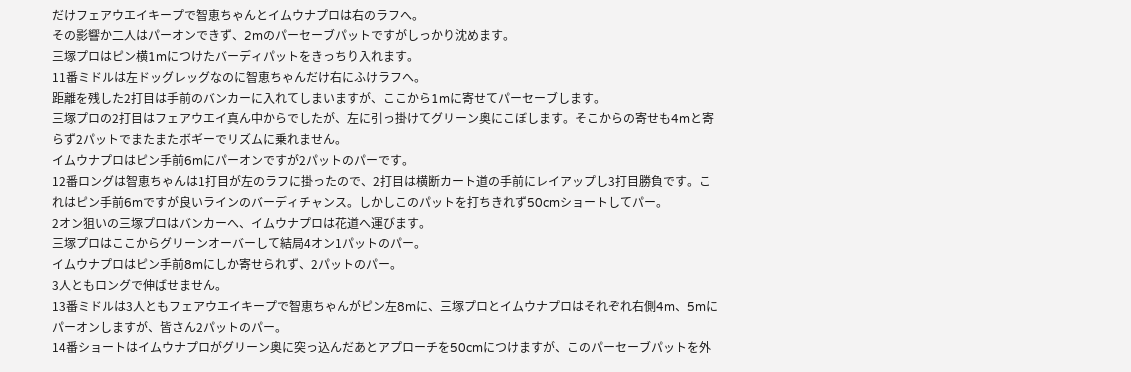だけフェアウエイキープで智恵ちゃんとイムウナプロは右のラフへ。
その影響か二人はパーオンできず、2mのパーセーブパットですがしっかり沈めます。
三塚プロはピン横1mにつけたバーディパットをきっちり入れます。
11番ミドルは左ドッグレッグなのに智恵ちゃんだけ右にふけラフへ。
距離を残した2打目は手前のバンカーに入れてしまいますが、ここから1mに寄せてパーセーブします。
三塚プロの2打目はフェアウエイ真ん中からでしたが、左に引っ掛けてグリーン奥にこぼします。そこからの寄せも4mと寄らず2パットでまたまたボギーでリズムに乗れません。
イムウナプロはピン手前6mにパーオンですが2パットのパーです。
12番ロングは智恵ちゃんは1打目が左のラフに掛ったので、2打目は横断カート道の手前にレイアップし3打目勝負です。これはピン手前6mですが良いラインのバーディチャンス。しかしこのパットを打ちきれず50cmショートしてパー。
2オン狙いの三塚プロはバンカーへ、イムウナプロは花道へ運びます。
三塚プロはここからグリーンオーバーして結局4オン1パットのパー。
イムウナプロはピン手前8mにしか寄せられず、2パットのパー。
3人ともロングで伸ばせません。
13番ミドルは3人ともフェアウエイキープで智恵ちゃんがピン左8mに、三塚プロとイムウナプロはそれぞれ右側4m、5mにパーオンしますが、皆さん2パットのパー。
14番ショートはイムウナプロがグリーン奥に突っ込んだあとアプローチを50cmにつけますが、このパーセーブパットを外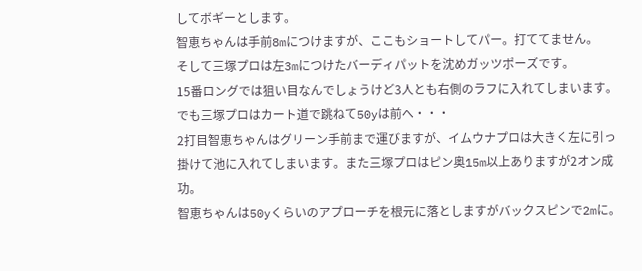してボギーとします。
智恵ちゃんは手前8mにつけますが、ここもショートしてパー。打ててません。
そして三塚プロは左3mにつけたバーディパットを沈めガッツポーズです。
15番ロングでは狙い目なんでしょうけど3人とも右側のラフに入れてしまいます。
でも三塚プロはカート道で跳ねて50yは前へ・・・
2打目智恵ちゃんはグリーン手前まで運びますが、イムウナプロは大きく左に引っ掛けて池に入れてしまいます。また三塚プロはピン奥15m以上ありますが2オン成功。
智恵ちゃんは50yくらいのアプローチを根元に落としますがバックスピンで2mに。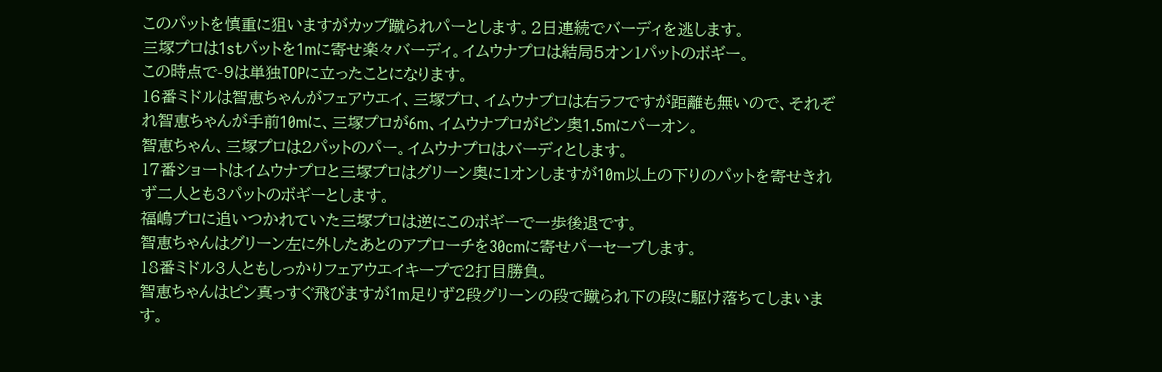このパットを慎重に狙いますがカップ蹴られパーとします。2日連続でバーディを逃します。
三塚プロは1stパットを1mに寄せ楽々バーディ。イムウナプロは結局5オン1パットのボギー。
この時点で-9は単独TOPに立ったことになります。
16番ミドルは智恵ちゃんがフェアウエイ、三塚プロ、イムウナプロは右ラフですが距離も無いので、それぞれ智恵ちゃんが手前10mに、三塚プロが6m、イムウナプロがピン奥1.5mにパーオン。
智恵ちゃん、三塚プロは2パットのパー。イムウナプロはバーディとします。
17番ショートはイムウナプロと三塚プロはグリーン奥に1オンしますが10m以上の下りのパットを寄せきれず二人とも3パットのボギーとします。
福嶋プロに追いつかれていた三塚プロは逆にこのボギーで一歩後退です。
智恵ちゃんはグリーン左に外したあとのアプローチを30cmに寄せパーセーブします。
18番ミドル3人ともしっかりフェアウエイキープで2打目勝負。
智恵ちゃんはピン真っすぐ飛びますが1m足りず2段グリーンの段で蹴られ下の段に駆け落ちてしまいます。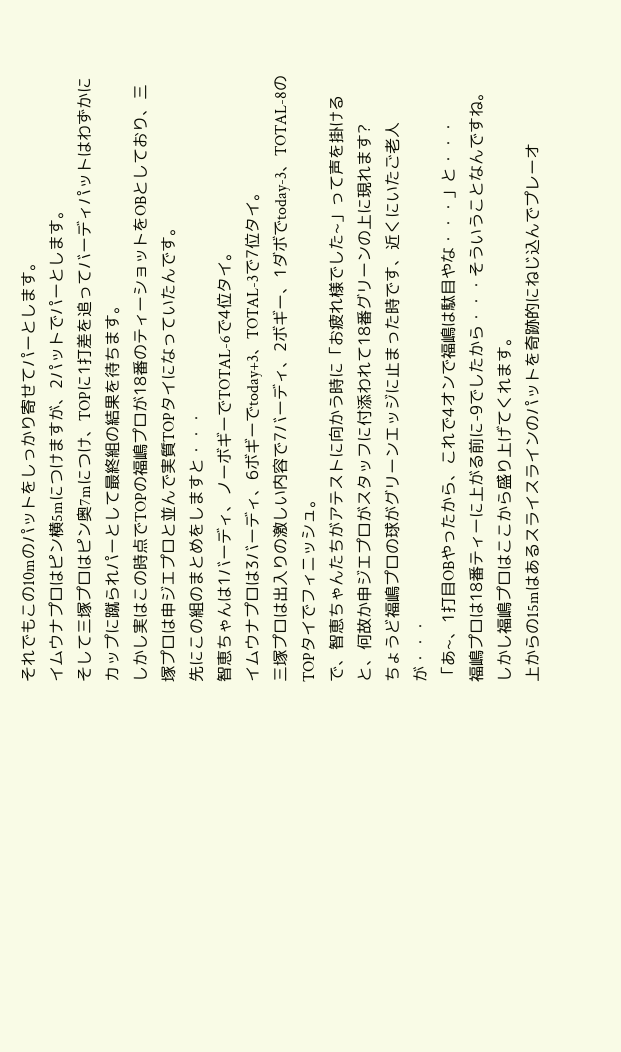それでもこの10mのパットをしっかり寄せてパーとします。
イムウナプロはピン横5mにつけますが、2パットでパーとします。
そして三塚プロはピン奥7mにつけ、TOPに1打差を追ってバーディパットはわずかにカップに蹴られパーとして最終組の結果を待ちます。
しかし実はこの時点でTOPの福嶋プロが18番のティーショットをOBとしており、三塚プロは申ジエプロと並んで実質TOPタイになっていたんです。
先にこの組のまとめをしますと・・・
智恵ちゃんは1バーディ、ノーボギーでTOTAL-6で4位タイ。
イムウナプロは3バーディ、6ボギーでtoday+3、TOTAL-3で7位タイ。
三塚プロは出入りの激しい内容で7バーディ、2ボギー、1ダボでtoday-3、TOTAL-8のTOPタイでフィニッシュ。
で、智恵ちゃんたちがアテストに向かう時に「お疲れ様でした~」って声を掛けると、何故か申ジエプロがスタッフに付添われて18番グリーンの上に現れます?
ちょうど福嶋プロの球がグリーンエッジに止まった時です、近くにいたご老人が・・・
「あ~、1打目OBやったから、これで4オンで福嶋は駄目やな・・・」と・・・
福嶋プロは18番ティーに上がる前に-9でしたから・・・そういうことなんですね。
しかし福嶋プロはここから盛り上げてくれます。
上からの15mはあるスライスラインのパットを奇跡的にねじ込んでプレーオ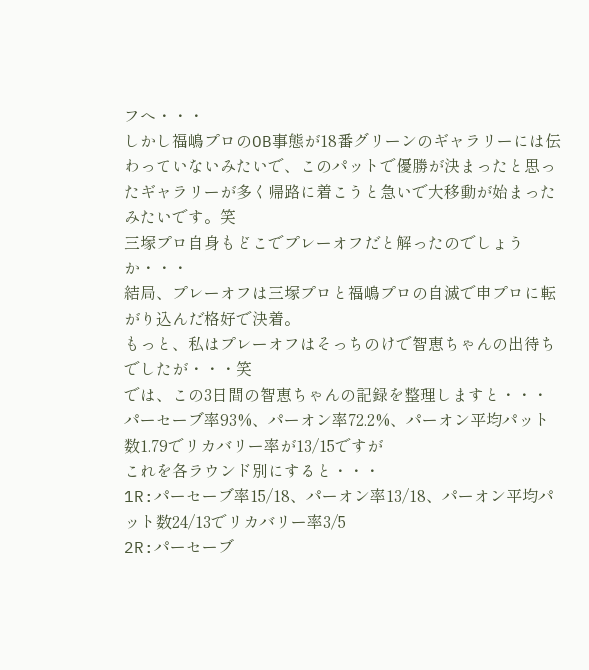フへ・・・
しかし福嶋プロのOB事態が18番グリーンのギャラリーには伝わっていないみたいで、このパットで優勝が決まったと思ったギャラリーが多く帰路に着こうと急いで大移動が始まったみたいです。笑
三塚プロ自身もどこでプレーオフだと解ったのでしょうか・・・
結局、プレーオフは三塚プロと福嶋プロの自滅で申プロに転がり込んだ格好で決着。
もっと、私はプレーオフはそっちのけで智恵ちゃんの出待ちでしたが・・・笑
では、この3日間の智恵ちゃんの記録を整理しますと・・・
パーセーブ率93%、パーオン率72.2%、パーオン平均パット数1.79でリカバリー率が13/15ですが
これを各ラウンド別にすると・・・
1R:パーセーブ率15/18、パーオン率13/18、パーオン平均パット数24/13でリカバリー率3/5
2R:パーセーブ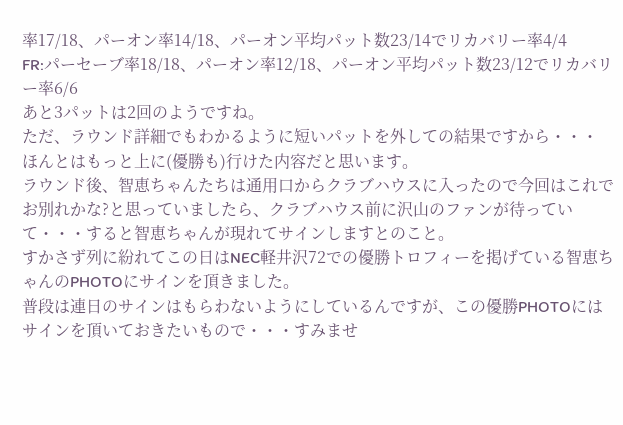率17/18、パーオン率14/18、パーオン平均パット数23/14でリカバリー率4/4
FR:パーセーブ率18/18、パーオン率12/18、パーオン平均パット数23/12でリカバリー率6/6
あと3パットは2回のようですね。
ただ、ラウンド詳細でもわかるように短いパットを外しての結果ですから・・・
ほんとはもっと上に(優勝も)行けた内容だと思います。
ラウンド後、智恵ちゃんたちは通用口からクラブハウスに入ったので今回はこれでお別れかな?と思っていましたら、クラブハウス前に沢山のファンが待っていて・・・すると智恵ちゃんが現れてサインしますとのこと。
すかさず列に紛れてこの日はNEC軽井沢72での優勝トロフィーを掲げている智恵ちゃんのPHOTOにサインを頂きました。
普段は連日のサインはもらわないようにしているんですが、この優勝PHOTOにはサインを頂いておきたいもので・・・すみませ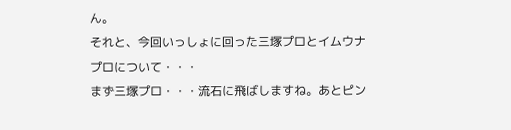ん。
それと、今回いっしょに回った三塚プロとイムウナプロについて・・・
まず三塚プロ・・・流石に飛ばしますね。あとピン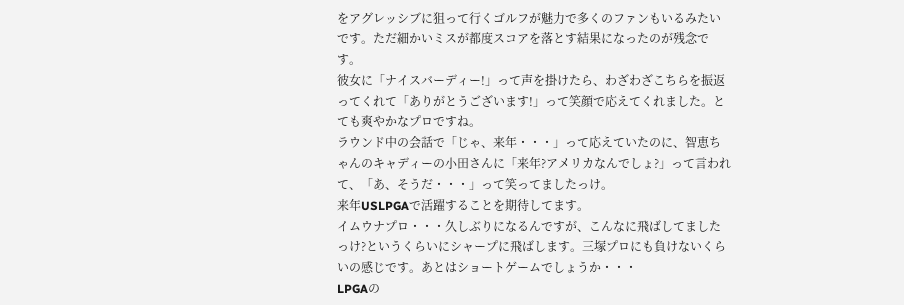をアグレッシブに狙って行くゴルフが魅力で多くのファンもいるみたいです。ただ細かいミスが都度スコアを落とす結果になったのが残念です。
彼女に「ナイスバーディー!」って声を掛けたら、わざわざこちらを振返ってくれて「ありがとうございます!」って笑顔で応えてくれました。とても爽やかなプロですね。
ラウンド中の会話で「じゃ、来年・・・」って応えていたのに、智恵ちゃんのキャディーの小田さんに「来年?アメリカなんでしょ?」って言われて、「あ、そうだ・・・」って笑ってましたっけ。
来年USLPGAで活躍することを期待してます。
イムウナプロ・・・久しぶりになるんですが、こんなに飛ばしてましたっけ?というくらいにシャープに飛ばします。三塚プロにも負けないくらいの感じです。あとはショートゲームでしょうか・・・
LPGAの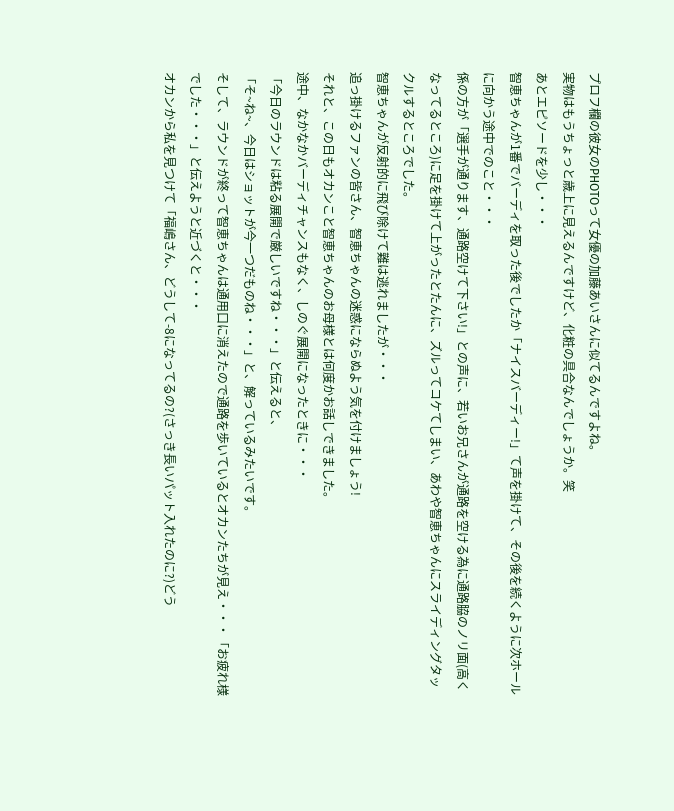プロフ欄の彼女のPHOTOって女優の加藤あいさんに似てるんですよね。
実物はもうちょっと歳上に見えるんですけど、化粧の具合なんでしょうか。笑
あとエピソードを少し・・・
智恵ちゃんが1番でバーディを取った後でしたか「ナイスバーディー!」て声を掛けて、その後を続くように次ホールに向かう途中でのこと・・・
係の方が「選手が通ります、通路空けて下さい!」との声に、若いお兄さんが通路を空ける為に通路脇のノリ面(高くなってるところ)に足を掛けて上がったとたんに、ズルってコケてしまい、あわや智恵ちゃんにスライディングタックルするところでした。
智恵ちゃんが反射的に飛び除けて難は逃れましたが・・・
追っ掛けるファンの皆さん、智恵ちゃんの迷惑にならぬよう気を付けましょう!
それと、この日もオカンこと智恵ちゃんのお母様とは何度かお話しできました。
途中、なかなかバーディチャンスもなく、しのぐ展開になったときに・・・
「今日のラウンドは粘る展開で厳しいですね・・・」と伝えると、
「そ~ね~、今日はショットが今一つだものね・・・」と、解っているみたいです。
そして、ラウンドが終って智恵ちゃんは通用口に消えたので通路を歩いているとオカンたちが見え・・・「お疲れ様でした・・・」と伝えようと近づくと・・・
オカンから私を見つけて「福嶋さん、どうして-8になってるの?(さっき長いパット入れたのに?)どう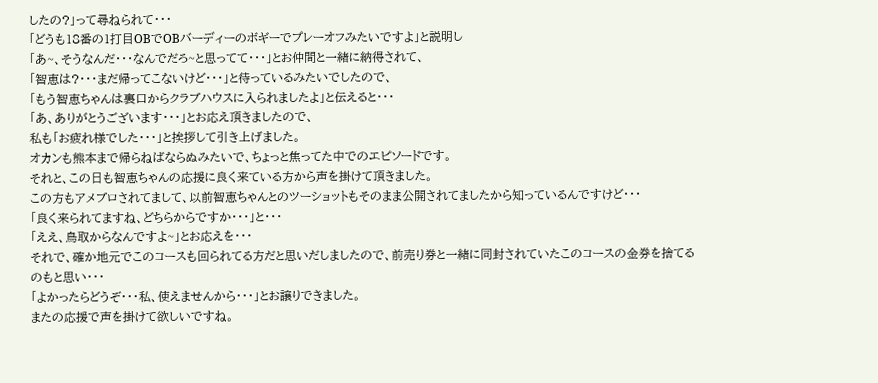したの?」って尋ねられて・・・
「どうも18番の1打目OBでOBバーディーのボギーでプレーオフみたいですよ」と説明し
「あ~、そうなんだ・・・なんでだろ~と思ってて・・・」とお仲間と一緒に納得されて、
「智恵は?・・・まだ帰ってこないけど・・・」と待っているみたいでしたので、
「もう智恵ちゃんは裏口からクラブハウスに入られましたよ」と伝えると・・・
「あ、ありがとうございます・・・」とお応え頂きましたので、
私も「お疲れ様でした・・・」と挨拶して引き上げました。
オカンも熊本まで帰らねばならぬみたいで、ちょっと焦ってた中でのエピソードです。
それと、この日も智恵ちゃんの応援に良く来ている方から声を掛けて頂きました。
この方もアメブロされてまして、以前智恵ちゃんとのツーショットもそのまま公開されてましたから知っているんですけど・・・
「良く来られてますね、どちらからですか・・・」と・・・
「ええ、鳥取からなんですよ~」とお応えを・・・
それで、確か地元でこのコースも回られてる方だと思いだしましたので、前売り券と一緒に同封されていたこのコースの金券を捨てるのもと思い・・・
「よかったらどうぞ・・・私、使えませんから・・・」とお譲りできました。
またの応援で声を掛けて欲しいですね。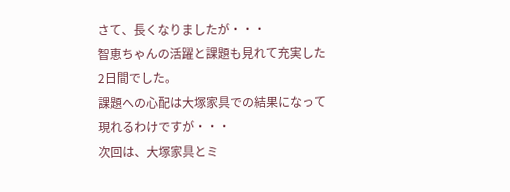さて、長くなりましたが・・・
智恵ちゃんの活躍と課題も見れて充実した2日間でした。
課題への心配は大塚家具での結果になって現れるわけですが・・・
次回は、大塚家具とミ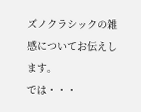ズノクラシックの雑感についてお伝えします。
では・・・